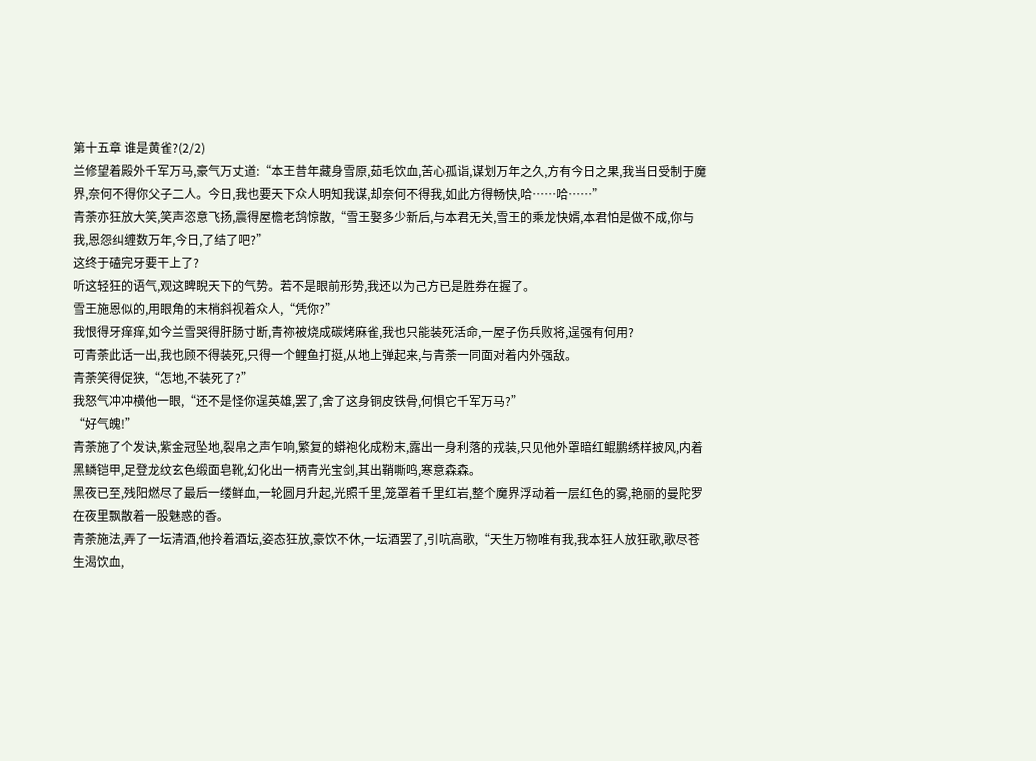第十五章 谁是黄雀?(2/2)
兰修望着殿外千军万马,豪气万丈道:“本王昔年藏身雪原,茹毛饮血,苦心孤诣,谋划万年之久,方有今日之果,我当日受制于魔界,奈何不得你父子二人。今日,我也要天下众人明知我谋,却奈何不得我,如此方得畅快,哈……哈……”
青荼亦狂放大笑,笑声恣意飞扬,震得屋檐老鸹惊散,“雪王娶多少新后,与本君无关,雪王的乘龙快婿,本君怕是做不成,你与我,恩怨纠缠数万年,今日,了结了吧?”
这终于磕完牙要干上了?
听这轻狂的语气,观这睥睨天下的气势。若不是眼前形势,我还以为己方已是胜券在握了。
雪王施恩似的,用眼角的末梢斜视着众人,“凭你?”
我恨得牙痒痒,如今兰雪哭得肝肠寸断,青祢被烧成碳烤麻雀,我也只能装死活命,一屋子伤兵败将,逞强有何用?
可青荼此话一出,我也顾不得装死,只得一个鲤鱼打挺,从地上弹起来,与青荼一同面对着内外强敌。
青荼笑得促狭,“怎地,不装死了?”
我怒气冲冲横他一眼,“还不是怪你逞英雄,罢了,舍了这身铜皮铁骨,何惧它千军万马?”
“好气魄!”
青荼施了个发诀,紫金冠坠地,裂帛之声乍响,繁复的蟒袍化成粉末,露出一身利落的戎装,只见他外罩暗红鲲鹏绣样披风,内着黑鳞铠甲,足登龙纹玄色缎面皂靴,幻化出一柄青光宝剑,其出鞘嘶鸣,寒意森森。
黑夜已至,残阳燃尽了最后一缕鲜血,一轮圆月升起,光照千里,笼罩着千里红岩,整个魔界浮动着一层红色的雾,艳丽的曼陀罗在夜里飘散着一股魅惑的香。
青荼施法,弄了一坛清酒,他拎着酒坛,姿态狂放,豪饮不休,一坛酒罢了,引吭高歌,“天生万物唯有我,我本狂人放狂歌,歌尽苍生渴饮血,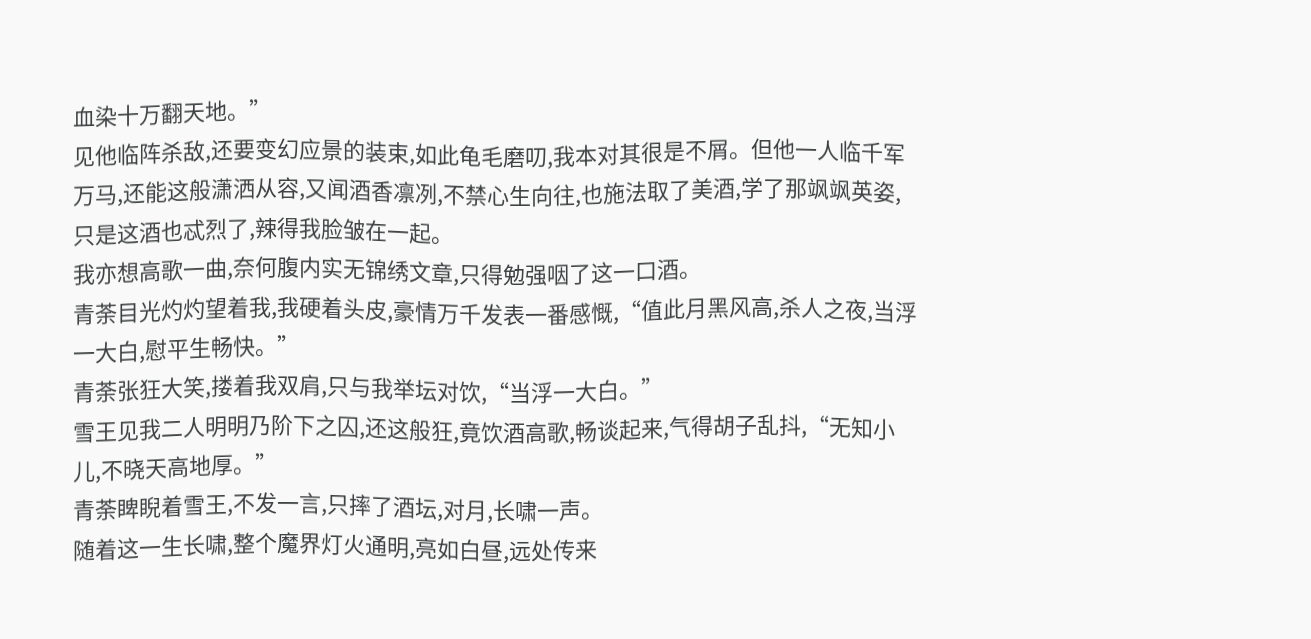血染十万翻天地。”
见他临阵杀敌,还要变幻应景的装束,如此龟毛磨叨,我本对其很是不屑。但他一人临千军万马,还能这般潇洒从容,又闻酒香凛冽,不禁心生向往,也施法取了美酒,学了那飒飒英姿,只是这酒也忒烈了,辣得我脸皱在一起。
我亦想高歌一曲,奈何腹内实无锦绣文章,只得勉强咽了这一口酒。
青荼目光灼灼望着我,我硬着头皮,豪情万千发表一番感慨,“值此月黑风高,杀人之夜,当浮一大白,慰平生畅快。”
青荼张狂大笑,搂着我双肩,只与我举坛对饮,“当浮一大白。”
雪王见我二人明明乃阶下之囚,还这般狂,竟饮酒高歌,畅谈起来,气得胡子乱抖,“无知小儿,不晓天高地厚。”
青荼睥睨着雪王,不发一言,只摔了酒坛,对月,长啸一声。
随着这一生长啸,整个魔界灯火通明,亮如白昼,远处传来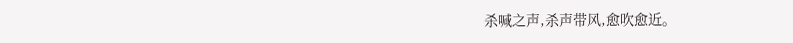杀喊之声,杀声带风,愈吹愈近。